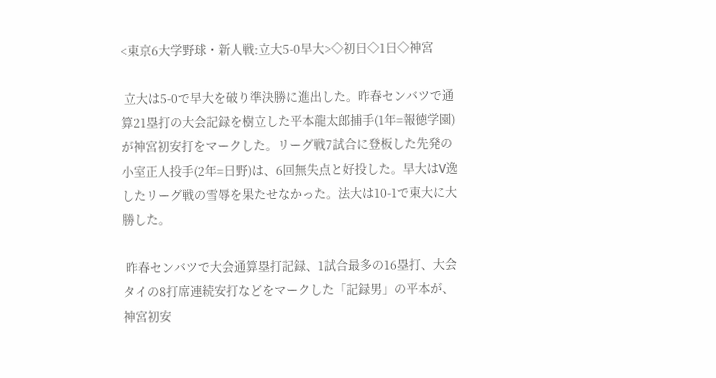<東京6大学野球・新人戦:立大5-0早大>◇初日◇1日◇神宮

 立大は5-0で早大を破り準決勝に進出した。昨春センバツで通算21塁打の大会記録を樹立した平本龍太郎捕手(1年=報徳学園)が神宮初安打をマークした。リーグ戦7試合に登板した先発の小室正人投手(2年=日野)は、6回無失点と好投した。早大はV逸したリーグ戦の雪辱を果たせなかった。法大は10-1で東大に大勝した。

 昨春センバツで大会通算塁打記録、1試合最多の16塁打、大会タイの8打席連続安打などをマークした「記録男」の平本が、神宮初安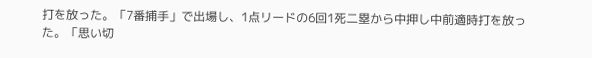打を放った。「7番捕手」で出場し、1点リードの6回1死二塁から中押し中前適時打を放った。「思い切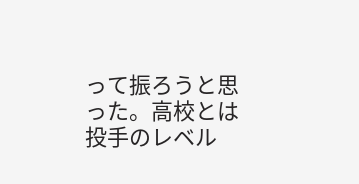って振ろうと思った。高校とは投手のレベル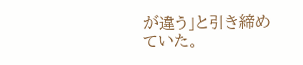が違う」と引き締めていた。